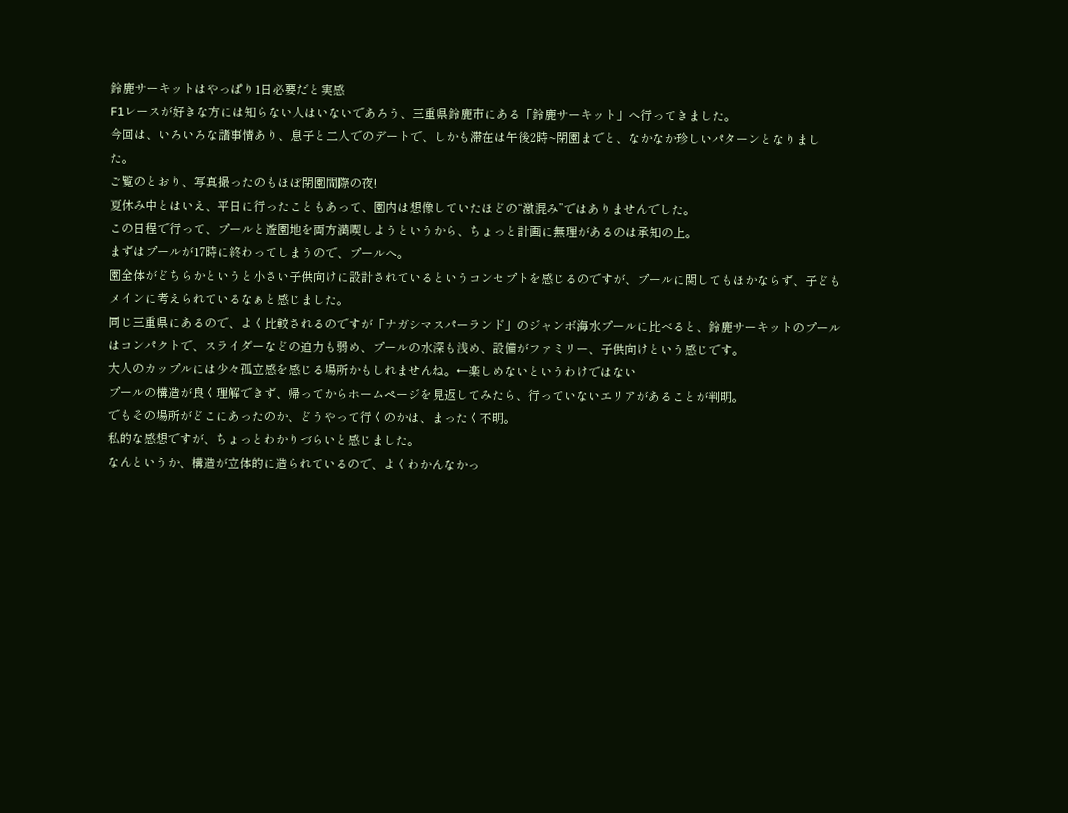鈴鹿サーキットはやっぱり1日必要だと実感
F1レースが好きな方には知らない人はいないであろう、三重県鈴鹿市にある「鈴鹿サーキット」へ行ってきました。
今回は、いろいろな諸事情あり、息子と二人でのデートで、しかも滞在は午後2時~閉園までと、なかなか珍しいパターンとなりました。
ご覧のとおり、写真撮ったのもほぼ閉園間際の夜!
夏休み中とはいえ、平日に行ったこともあって、園内は想像していたほどの“激混み”ではありませんでした。
この日程で行って、プールと遊園地を両方満喫しようというから、ちょっと計画に無理があるのは承知の上。
まずはプールが17時に終わってしまうので、プールへ。
園全体がどちらかというと小さい子供向けに設計されているというコンセプトを感じるのですが、プールに関してもほかならず、子どもメインに考えられているなぁと感じました。
同じ三重県にあるので、よく比較されるのですが「ナガシマスパーランド」のジャンボ海水プールに比べると、鈴鹿サーキットのプールはコンパクトで、スライダーなどの迫力も弱め、プールの水深も浅め、設備がファミリー、子供向けという感じです。
大人のカップルには少々孤立感を感じる場所かもしれませんね。←楽しめないというわけではない
プールの構造が良く理解できず、帰ってからホームページを見返してみたら、行っていないエリアがあることが判明。
でもその場所がどこにあったのか、どうやって行くのかは、まったく不明。
私的な感想ですが、ちょっとわかりづらいと感じました。
なんというか、構造が立体的に造られているので、よくわかんなかっ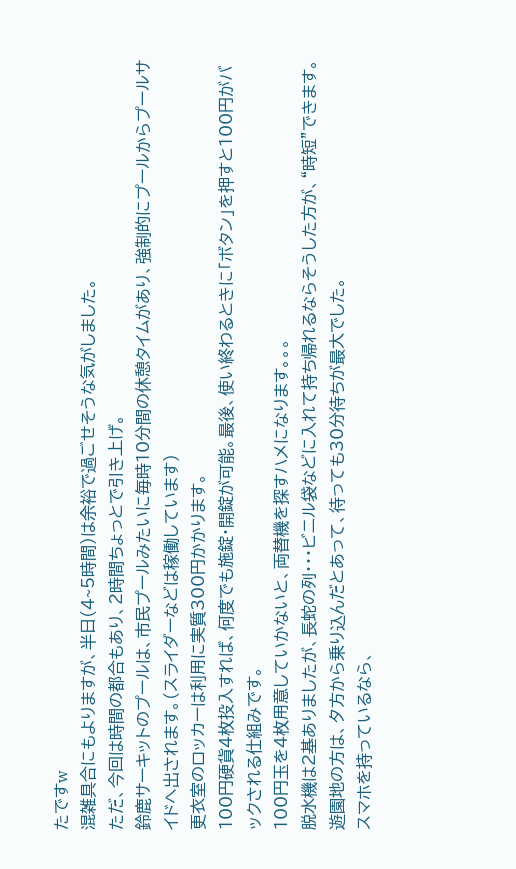たですw
混雑具合にもよりますが、半日(4~5時間)は余裕で過ごせそうな気がしました。
ただ、今回は時間の都合もあり、2時間ちょっとで引き上げ。
鈴鹿サーキットのプールは、市民プールみたいに毎時10分間の休憩タイムがあり、強制的にプールからプールサイドへ出されます。(スライダーなどは稼働しています)
更衣室のロッカーは利用に実質300円かかります。
100円硬貨4枚投入すれば、何度でも施錠・開錠が可能。最後、使い終わるときに「ボタン」を押すと100円がバックされる仕組みです。
100円玉を4枚用意していかないと、両替機を探すハメになります。。。
脱水機は2基ありましたが、長蛇の列・・・ビニル袋などに入れて持ち帰れるならそうした方が、“時短”できます。
遊園地の方は、夕方から乗り込んだとあって、待っても30分待ちが最大でした。
スマホを持っているなら、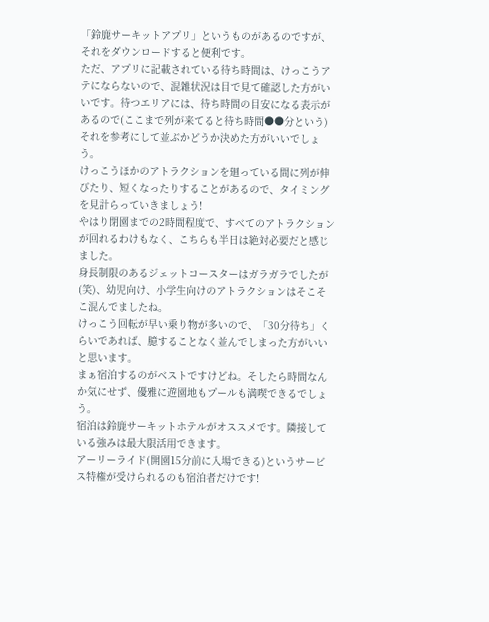「鈴鹿サーキットアプリ」というものがあるのですが、それをダウンロードすると便利です。
ただ、アプリに記載されている待ち時間は、けっこうアテにならないので、混雑状況は目で見て確認した方がいいです。待つエリアには、待ち時間の目安になる表示があるので(ここまで列が来てると待ち時間●●分という)それを参考にして並ぶかどうか決めた方がいいでしょう。
けっこうほかのアトラクションを廻っている間に列が伸びたり、短くなったりすることがあるので、タイミングを見計らっていきましょう!
やはり閉園までの2時間程度で、すべてのアトラクションが回れるわけもなく、こちらも半日は絶対必要だと感じました。
身長制限のあるジェットコースターはガラガラでしたが(笑)、幼児向け、小学生向けのアトラクションはそこそこ混んでましたね。
けっこう回転が早い乗り物が多いので、「30分待ち」くらいであれば、臆することなく並んでしまった方がいいと思います。
まぁ宿泊するのがベストですけどね。そしたら時間なんか気にせず、優雅に遊園地もプールも満喫できるでしょう。
宿泊は鈴鹿サーキットホテルがオススメです。隣接している強みは最大限活用できます。
アーリーライド(開園15分前に入場できる)というサービス特権が受けられるのも宿泊者だけです!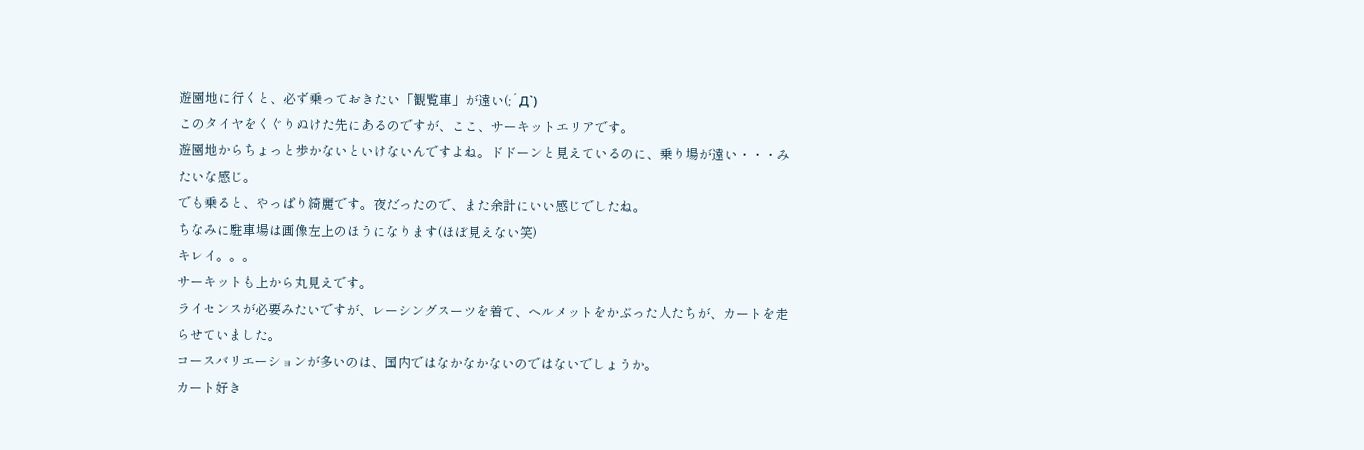遊園地に行くと、必ず乗っておきたい「観覧車」が遠い(;´Д`)
このタイヤをくぐりぬけた先にあるのですが、ここ、サーキットエリアです。
遊園地からちょっと歩かないといけないんですよね。ドドーンと見えているのに、乗り場が遠い・・・みたいな感じ。
でも乗ると、やっぱり綺麗です。夜だったので、また余計にいい感じでしたね。
ちなみに駐車場は画像左上のほうになります(ほぼ見えない笑)
キレイ。。。
サーキットも上から丸見えです。
ライセンスが必要みたいですが、レーシングスーツを着て、ヘルメットをかぶった人たちが、カートを走らせていました。
コースバリエーションが多いのは、国内ではなかなかないのではないでしょうか。
カート好き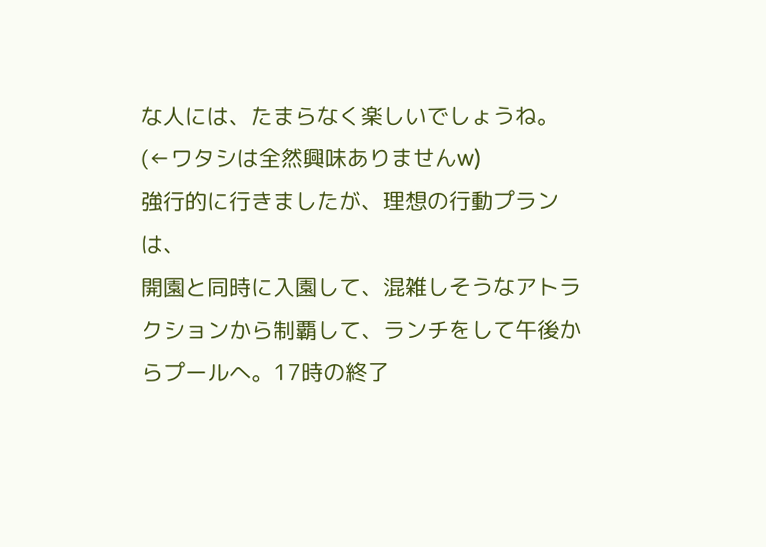な人には、たまらなく楽しいでしょうね。(←ワタシは全然興味ありませんw)
強行的に行きましたが、理想の行動プランは、
開園と同時に入園して、混雑しそうなアトラクションから制覇して、ランチをして午後からプールへ。17時の終了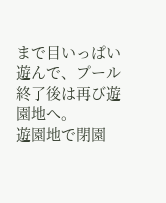まで目いっぱい遊んで、プール終了後は再び遊園地へ。
遊園地で閉園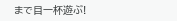まで目一杯遊ぶ!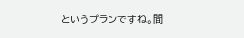というプランですね。間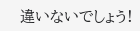違いないでしょう!